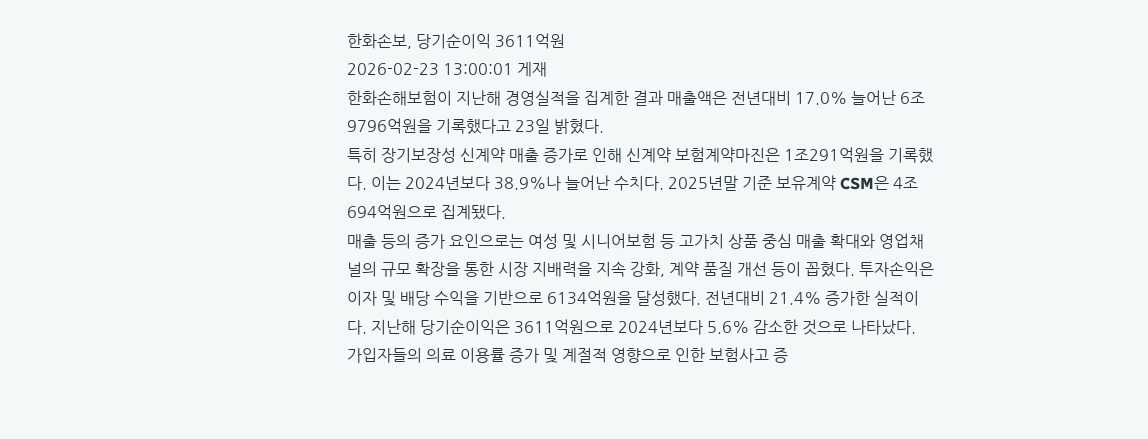한화손보, 당기순이익 3611억원
2026-02-23 13:00:01 게재
한화손해보험이 지난해 경영실적을 집계한 결과 매출액은 전년대비 17.0% 늘어난 6조9796억원을 기록했다고 23일 밝혔다.
특히 장기보장성 신계약 매출 증가로 인해 신계약 보험계약마진은 1조291억원을 기록했다. 이는 2024년보다 38.9%나 늘어난 수치다. 2025년말 기준 보유계약 CSM은 4조694억원으로 집계됐다.
매출 등의 증가 요인으로는 여성 및 시니어보험 등 고가치 상품 중심 매출 확대와 영업채널의 규모 확장을 통한 시장 지배력을 지속 강화, 계약 품질 개선 등이 꼽혔다. 투자손익은 이자 및 배당 수익을 기반으로 6134억원을 달성했다. 전년대비 21.4% 증가한 실적이다. 지난해 당기순이익은 3611억원으로 2024년보다 5.6% 감소한 것으로 나타났다.
가입자들의 의료 이용률 증가 및 계절적 영향으로 인한 보험사고 증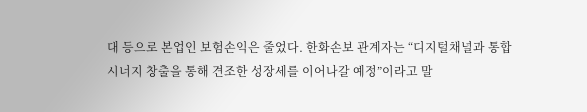대 등으로 본업인 보험손익은 줄었다. 한화손보 관계자는 “디지털채널과 통합 시너지 창출을 통해 견조한 성장세를 이어나갈 예정”이라고 말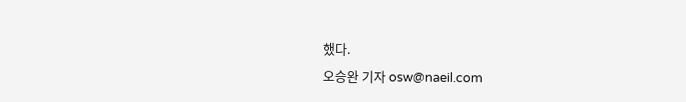했다.
오승완 기자 osw@naeil.com